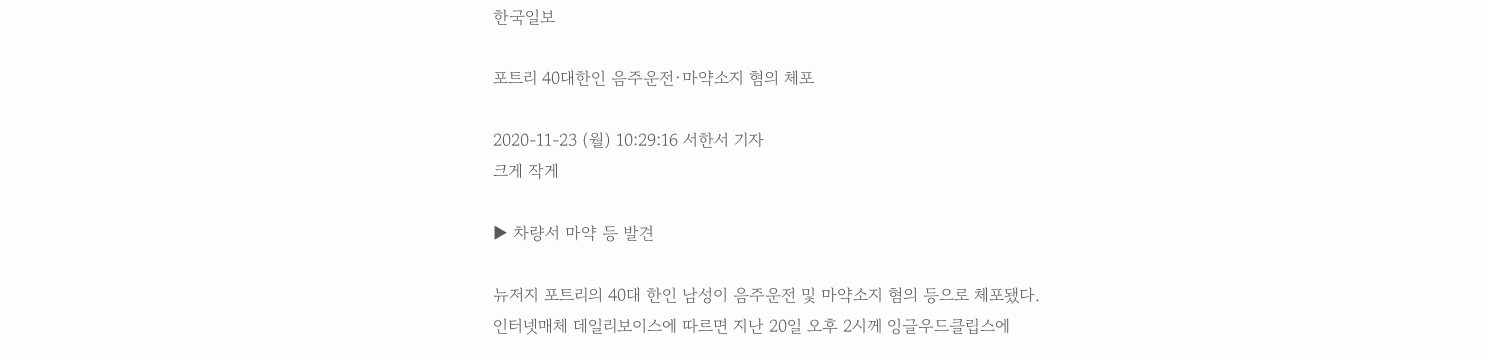한국일보

포트리 40대한인 음주운전·마약소지 혐의 체포

2020-11-23 (월) 10:29:16 서한서 기자
크게 작게

▶ 차량서 마약 등 발견

뉴저지 포트리의 40대 한인 남성이 음주운전 및 마약소지 혐의 등으로 체포됐다.
인터넷매체 데일리보이스에 따르면 지난 20일 오후 2시께 잉글우드클립스에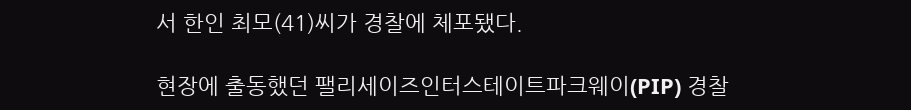서 한인 최모(41)씨가 경찰에 체포됐다.

현장에 출동했던 팰리세이즈인터스테이트파크웨이(PIP) 경찰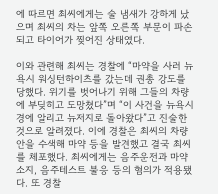에 따르면 최씨에게는 술 냄새가 강하게 났으며 최씨의 차는 앞쪽 오른쪽 부문이 파손되고 타이어가 찢어진 상태였다.

이와 관련해 최씨는 경찰에 “마약을 사러 뉴욕시 워싱턴하이츠를 갔는데 권총 강도를 당했다. 위기를 벗어나기 위해 그들의 차량에 부딪히고 도망쳤다”며 “이 사건을 뉴욕시경에 알리고 뉴저지로 돌아왔다”고 진술한 것으로 알려졌다. 이에 경찰은 최씨의 차량 안을 수색해 마약 등을 발견했고 결국 최씨를 체포했다. 최씨에게는 음주운전과 마약소지, 음주테스트 불응 등의 혐의가 적용됐다. 또 경찰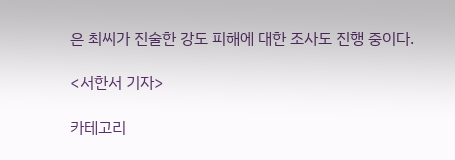은 최씨가 진술한 강도 피해에 대한 조사도 진행 중이다.

<서한서 기자>

카테고리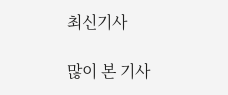최신기사

많이 본 기사